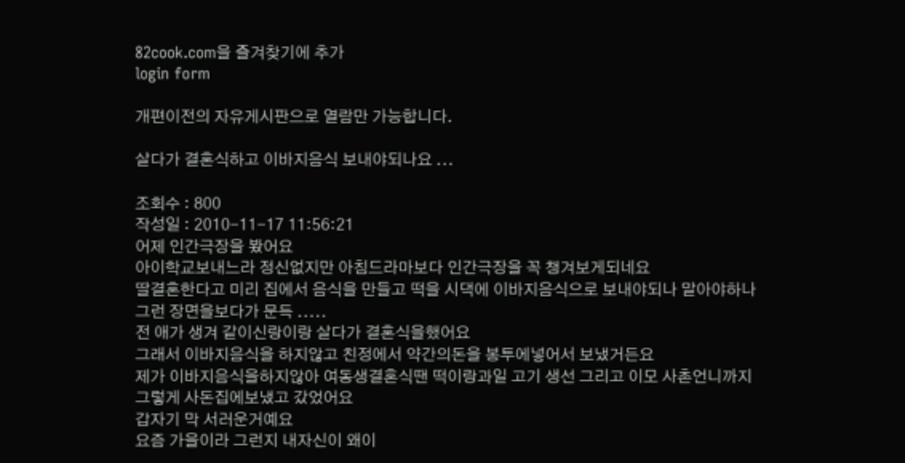82cook.com을 즐겨찾기에 추가
login form

개편이전의 자유게시판으로 열람만 가능합니다.

살다가 결혼식하고 이바지음식 보내야되나요 ...

조회수 : 800
작성일 : 2010-11-17 11:56:21
어제 인간극장을 봤어요
아이학교보내느라 정신없지만 아침드라마보다 인간극장을 꼭 챙겨보게되네요
딸결혼한다고 미리 집에서 음식을 만들고 떡을 시댁에 이바지음식으로 보내야되나 말아야하나
그런 장면을보다가 문득 .....
전 애가 생겨 같이신랑이랑 살다가 결혼식을했어요
그래서 이바지음식을 하지않고 친정에서 약간의돈을 봉투에넣어서 보냈거든요
제가 이바지음식을하지않아 여동생결혼식땐 떡이랑과일 고기 생선 그리고 이모 사촌언니까지
그렇게 사돈집에보냈고 갔었어요
갑자기 막 서러운거예요
요즘 가을이라 그런지 내자신이 왜이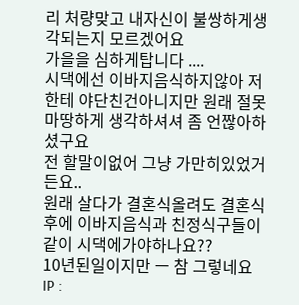리 처량맞고 내자신이 불쌍하게생각되는지 모르겠어요
가을을 심하게탑니다 ....
시댁에선 이바지음식하지않아 저한테 야단친건아니지만 원래 절못마땅하게 생각하셔셔 좀 언짢아하셨구요
전 할말이없어 그냥 가만히있었거든요..
원래 살다가 결혼식올려도 결혼식후에 이바지음식과 친정식구들이 같이 시댁에가야하나요??
10년된일이지만 ㅡ 참 그렇네요
IP :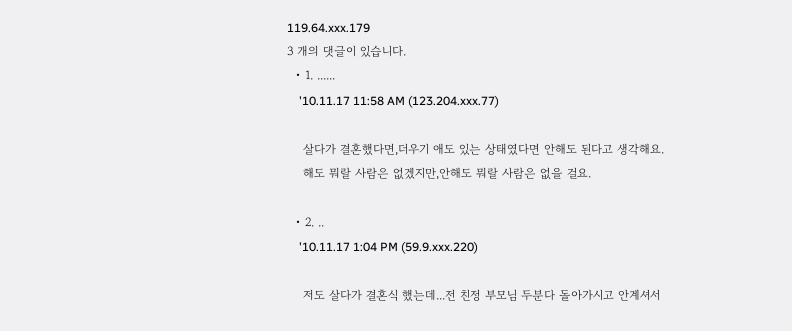119.64.xxx.179
3 개의 댓글이 있습니다.
  • 1. ......
    '10.11.17 11:58 AM (123.204.xxx.77)

    살다가 결혼했다면,더우기 애도 있는 상태였다면 안해도 된다고 생각해요.
    해도 뭐랄 사람은 없겠지만,안해도 뭐랄 사람은 없을 걸요.

  • 2. ..
    '10.11.17 1:04 PM (59.9.xxx.220)

    저도 살다가 결혼식 했는데...전 친정 부모님 두분다 돌아가시고 안계셔서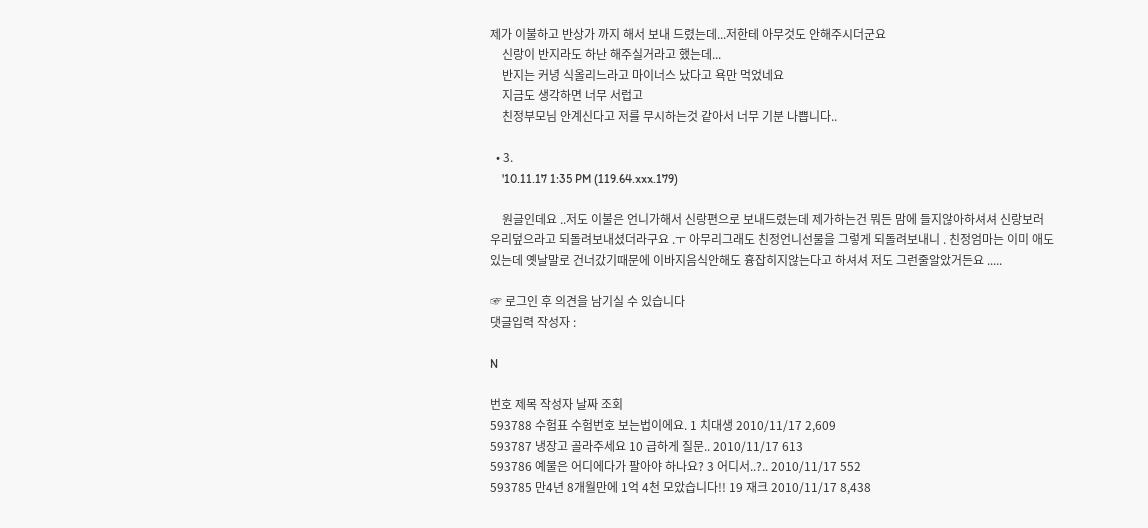제가 이불하고 반상가 까지 해서 보내 드렸는데...저한테 아무것도 안해주시더군요
    신랑이 반지라도 하난 해주실거라고 했는데...
    반지는 커녕 식올리느라고 마이너스 났다고 욕만 먹었네요
    지금도 생각하면 너무 서럽고
    친정부모님 안계신다고 저를 무시하는것 같아서 너무 기분 나쁩니다..

  • 3.
    '10.11.17 1:35 PM (119.64.xxx.179)

    원글인데요 ..저도 이불은 언니가해서 신랑편으로 보내드렸는데 제가하는건 뭐든 맘에 들지않아하셔셔 신랑보러 우리덮으라고 되돌려보내셨더라구요 .ㅜ 아무리그래도 친정언니선물을 그렇게 되돌려보내니 . 친정엄마는 이미 애도있는데 옛날말로 건너갔기때문에 이바지음식안해도 흉잡히지않는다고 하셔셔 저도 그런줄알았거든요 .....

☞ 로그인 후 의견을 남기실 수 있습니다
댓글입력 작성자 :

N

번호 제목 작성자 날짜 조회
593788 수험표 수험번호 보는법이에요. 1 치대생 2010/11/17 2,609
593787 냉장고 골라주세요 10 급하게 질문.. 2010/11/17 613
593786 예물은 어디에다가 팔아야 하나요? 3 어디서..?.. 2010/11/17 552
593785 만4년 8개월만에 1억 4천 모았습니다!! 19 재크 2010/11/17 8,438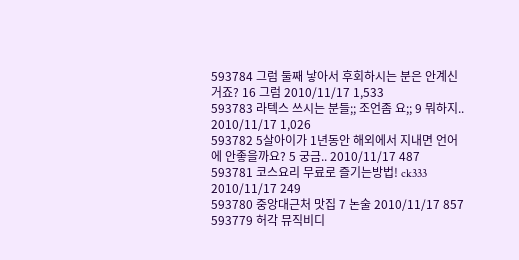593784 그럼 둘째 낳아서 후회하시는 분은 안계신거죠? 16 그럼 2010/11/17 1,533
593783 라텍스 쓰시는 분들;; 조언좀 요;; 9 뭐하지.. 2010/11/17 1,026
593782 5살아이가 1년동안 해외에서 지내면 언어에 안좋을까요? 5 궁금.. 2010/11/17 487
593781 코스요리 무료로 즐기는방법! ck333 2010/11/17 249
593780 중앙대근처 맛집 7 논술 2010/11/17 857
593779 허각 뮤직비디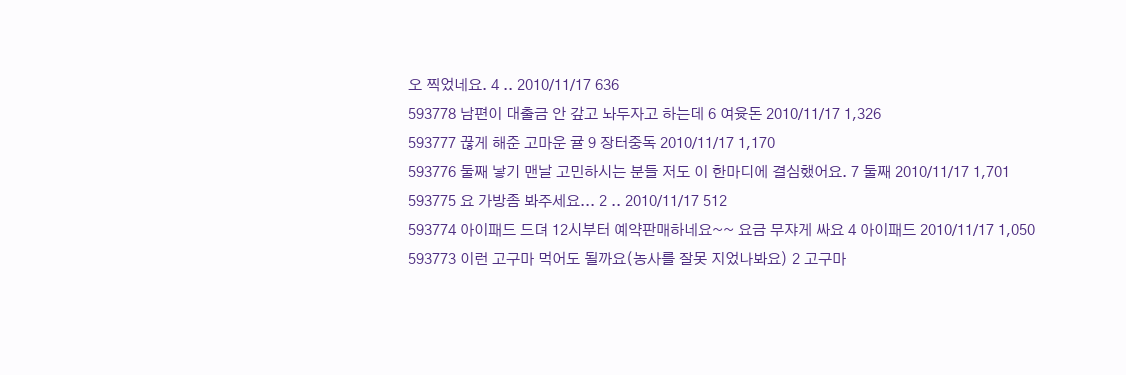오 찍었네요. 4 .. 2010/11/17 636
593778 남편이 대출금 안 갚고 놔두자고 하는데 6 여윳돈 2010/11/17 1,326
593777 끊게 해준 고마운 귤 9 장터중독 2010/11/17 1,170
593776 둘째 낳기 맨날 고민하시는 분들 저도 이 한마디에 결심했어요. 7 둘째 2010/11/17 1,701
593775 요 가방좀 봐주세요... 2 .. 2010/11/17 512
593774 아이패드 드뎌 12시부터 예약판매하네요~~ 요금 무쟈게 싸요 4 아이패드 2010/11/17 1,050
593773 이런 고구마 먹어도 될까요(농사를 잘못 지었나봐요) 2 고구마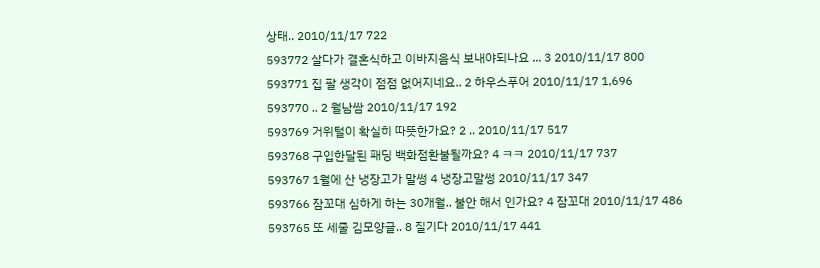상태.. 2010/11/17 722
593772 살다가 결혼식하고 이바지음식 보내야되나요 ... 3 2010/11/17 800
593771 집 팔 생각이 점점 없어지네요.. 2 하우스푸어 2010/11/17 1,696
593770 .. 2 월남쌈 2010/11/17 192
593769 거위털이 확실히 따뜻한가요? 2 .. 2010/11/17 517
593768 구입한달된 패딩 백화점환불될까요? 4 ㅋㅋ 2010/11/17 737
593767 1월에 산 냉장고가 말썽 4 냉장고말썽 2010/11/17 347
593766 잠꼬대 심하게 하는 30개월.. 불안 해서 인가요? 4 잠꼬대 2010/11/17 486
593765 또 세줄 김모양글.. 8 질기다 2010/11/17 441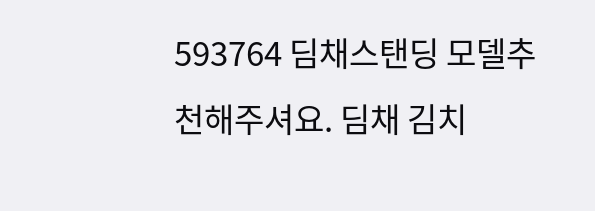593764 딤채스탠딩 모델추천해주셔요. 딤채 김치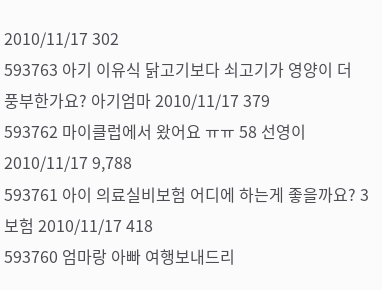2010/11/17 302
593763 아기 이유식 닭고기보다 쇠고기가 영양이 더 풍부한가요? 아기엄마 2010/11/17 379
593762 마이클럽에서 왔어요 ㅠㅠ 58 선영이 2010/11/17 9,788
593761 아이 의료실비보험 어디에 하는게 좋을까요? 3 보험 2010/11/17 418
593760 엄마랑 아빠 여행보내드리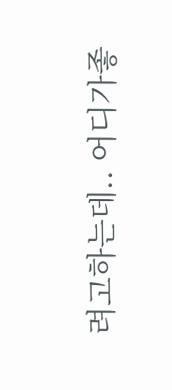려고하는데.. 어디가좋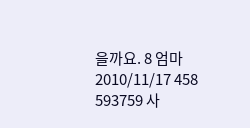을까요. 8 엄마 2010/11/17 458
593759 사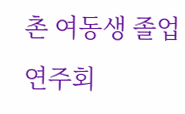촌 여동생 졸업연주회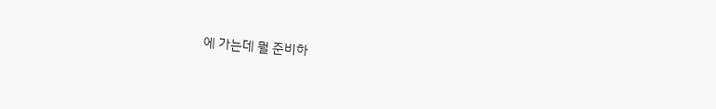에 가는데 뭘 준비하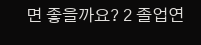면 좋을까요? 2 졸업연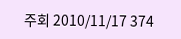주회 2010/11/17 374